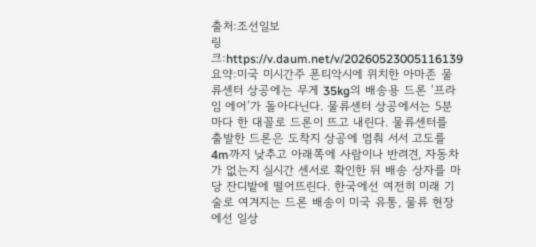출처:조선일보
링크:https://v.daum.net/v/20260523005116139
요약:미국 미시간주 폰티악시에 위치한 아마존 물류센터 상공에는 무게 35kg의 배송용 드론 ‘프라임 에어’가 돌아다닌다. 물류센터 상공에서는 5분마다 한 대꼴로 드론이 뜨고 내린다. 물류센터를 출발한 드론은 도착지 상공에 멈춰 서서 고도를 4m까지 낮추고 아래쪽에 사람이나 반려견, 자동차가 없는지 실시간 센서로 확인한 뒤 배송 상자를 마당 잔디밭에 떨어뜨린다. 한국에선 여전히 미래 기술로 여겨지는 드론 배송이 미국 유통, 물류 현장에선 일상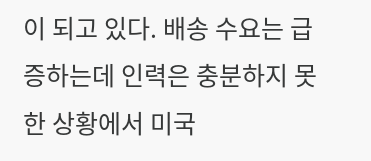이 되고 있다. 배송 수요는 급증하는데 인력은 충분하지 못한 상황에서 미국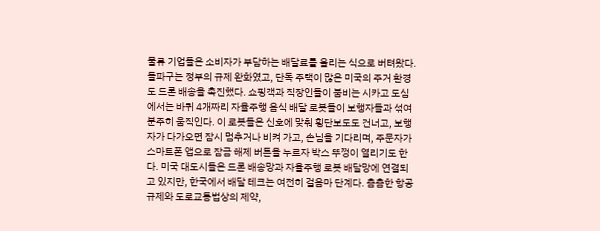물류 기업들은 소비자가 부담하는 배달료를 올리는 식으로 버텨왔다. 돌파구는 정부의 규제 완화였고, 단독 주택이 많은 미국의 주거 환경도 드론 배송을 촉진했다. 쇼핑객과 직장인들이 붐비는 시카고 도심에서는 바퀴 4개짜리 자율주행 음식 배달 로봇들이 보행자들과 섞여 분주히 움직인다. 이 로봇들은 신호에 맞춰 횡단보도도 건너고, 보행자가 다가오면 잠시 멈추거나 비켜 가고, 손님을 기다리며, 주문자가 스마트폰 앱으로 잠금 해제 버튼을 누르자 박스 뚜껑이 열리기도 한다. 미국 대도시들은 드론 배송망과 자율주행 로봇 배달망에 연결되고 있지만, 한국에서 배달 테크는 여전히 걸음마 단계다. 촘촘한 항공 규제와 도로교통법상의 제약,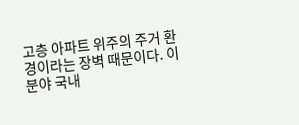고층 아파트 위주의 주거 환경이라는 장벽 때문이다. 이 분야 국내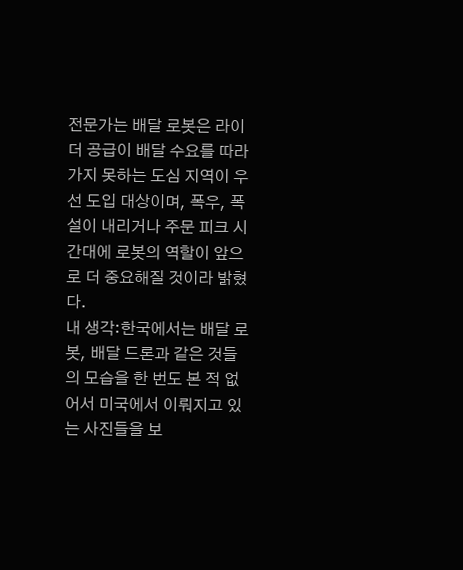전문가는 배달 로봇은 라이더 공급이 배달 수요를 따라가지 못하는 도심 지역이 우선 도입 대상이며, 폭우, 폭설이 내리거나 주문 피크 시간대에 로봇의 역할이 앞으로 더 중요해질 것이라 밝혔다.
내 생각:한국에서는 배달 로봇, 배달 드론과 같은 것들의 모습을 한 번도 본 적 없어서 미국에서 이뤄지고 있는 사진들을 보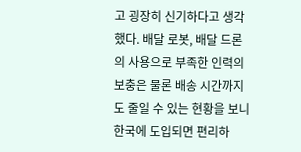고 굉장히 신기하다고 생각했다. 배달 로봇, 배달 드론의 사용으로 부족한 인력의 보충은 물론 배송 시간까지도 줄일 수 있는 현황을 보니 한국에 도입되면 편리하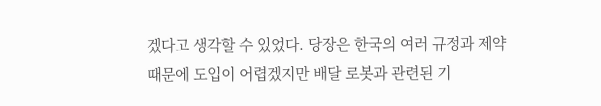겠다고 생각할 수 있었다. 당장은 한국의 여러 규정과 제약 때문에 도입이 어렵겠지만 배달 로봇과 관련된 기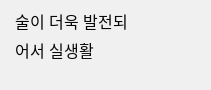술이 더욱 발전되어서 실생활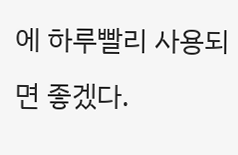에 하루빨리 사용되면 좋겠다.